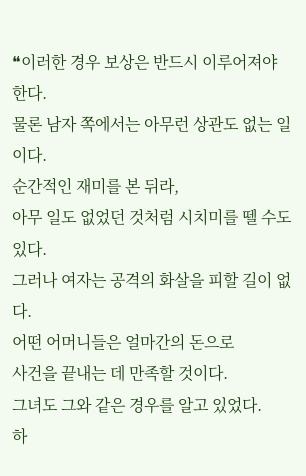❝이러한 경우 보상은 반드시 이루어져야 한다.
물론 남자 쪽에서는 아무런 상관도 없는 일이다.
순간적인 재미를 본 뒤라,
아무 일도 없었던 것처럼 시치미를 뗄 수도 있다.
그러나 여자는 공격의 화살을 피할 길이 없다.
어떤 어머니들은 얼마간의 돈으로
사건을 끝내는 데 만족할 것이다.
그녀도 그와 같은 경우를 알고 있었다.
하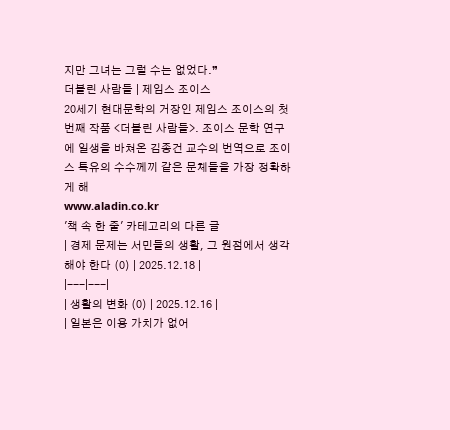지만 그녀는 그럴 수는 없었다.❞
더블린 사람들 | 제임스 조이스
20세기 현대문학의 거장인 제임스 조이스의 첫 번째 작품 <더블린 사람들>. 조이스 문학 연구에 일생을 바쳐온 김종건 교수의 번역으로 조이스 특유의 수수께끼 같은 문체들을 가장 정확하게 해
www.aladin.co.kr
'책 속 한 줄' 카테고리의 다른 글
| 경제 문제는 서민들의 생활, 그 원점에서 생각해야 한다 (0) | 2025.12.18 |
|---|---|
| 생활의 변화 (0) | 2025.12.16 |
| 일본은 이용 가치가 없어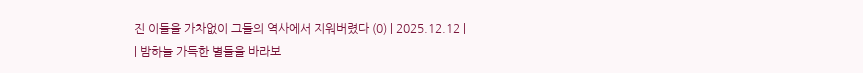진 이들을 가차없이 그들의 역사에서 지워버렸다 (0) | 2025.12.12 |
| 밤하늘 가득한 별들을 바라보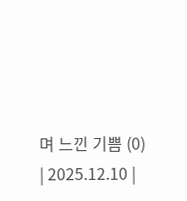며 느낀 기쁨 (0) | 2025.12.10 |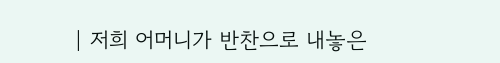| 저희 어머니가 반찬으로 내놓은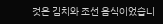것은 김치와 조선 음식이었습니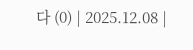다 (0) | 2025.12.08 |